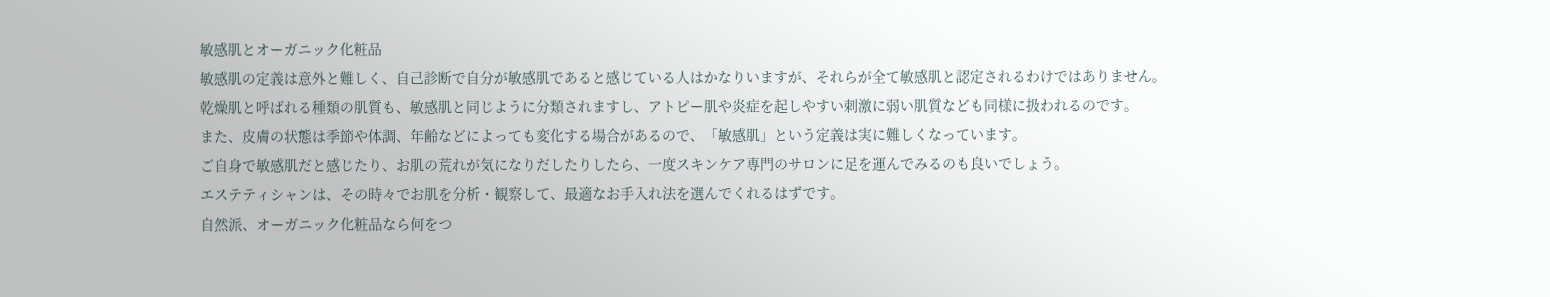敏感肌とオーガニック化粧品
敏感肌の定義は意外と難しく、自己診断で自分が敏感肌であると感じている人はかなりいますが、それらが全て敏感肌と認定されるわけではありません。
乾燥肌と呼ばれる種類の肌質も、敏感肌と同じように分類されますし、アトピー肌や炎症を起しやすい刺激に弱い肌質なども同様に扱われるのです。
また、皮膚の状態は季節や体調、年齢などによっても変化する場合があるので、「敏感肌」という定義は実に難しくなっています。
ご自身で敏感肌だと感じたり、お肌の荒れが気になりだしたりしたら、一度スキンケア専門のサロンに足を運んでみるのも良いでしょう。
エステティシャンは、その時々でお肌を分析・観察して、最適なお手入れ法を選んでくれるはずです。
自然派、オーガニック化粧品なら何をつ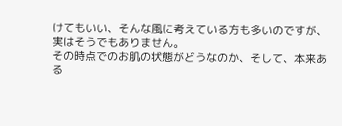けてもいい、そんな風に考えている方も多いのですが、実はそうでもありません。
その時点でのお肌の状態がどうなのか、そして、本来ある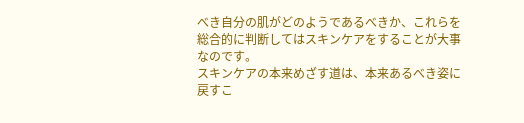べき自分の肌がどのようであるべきか、これらを総合的に判断してはスキンケアをすることが大事なのです。
スキンケアの本来めざす道は、本来あるべき姿に戻すこ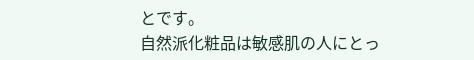とです。
自然派化粧品は敏感肌の人にとっ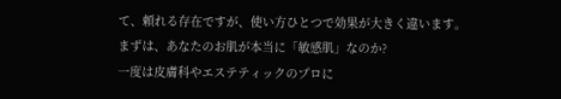て、頼れる存在ですが、使い方ひとつで効果が大きく違います。
まずは、あなたのお肌が本当に「敏感肌」なのか?
一度は皮膚科やエステティックのプロに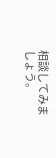相談してみましょう。